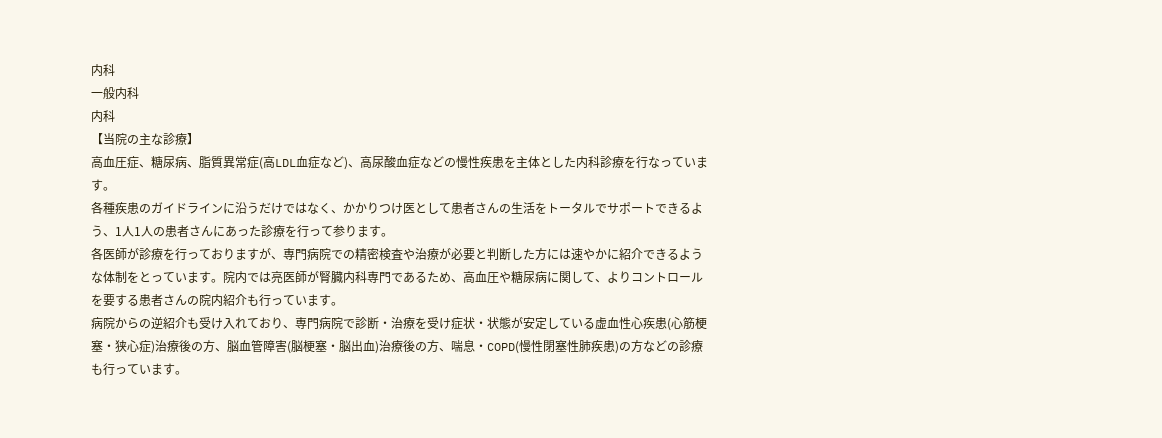内科
一般内科
内科
【当院の主な診療】
高血圧症、糖尿病、脂質異常症(高LDL血症など)、高尿酸血症などの慢性疾患を主体とした内科診療を行なっています。
各種疾患のガイドラインに沿うだけではなく、かかりつけ医として患者さんの生活をトータルでサポートできるよう、1人1人の患者さんにあった診療を行って参ります。
各医師が診療を行っておりますが、専門病院での精密検査や治療が必要と判断した方には速やかに紹介できるような体制をとっています。院内では亮医師が腎臓内科専門であるため、高血圧や糖尿病に関して、よりコントロールを要する患者さんの院内紹介も行っています。
病院からの逆紹介も受け入れており、専門病院で診断・治療を受け症状・状態が安定している虚血性心疾患(心筋梗塞・狭心症)治療後の方、脳血管障害(脳梗塞・脳出血)治療後の方、喘息・COPD(慢性閉塞性肺疾患)の方などの診療も行っています。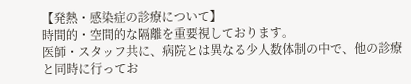【発熱・感染症の診療について】
時間的・空間的な隔離を重要視しております。
医師・スタッフ共に、病院とは異なる少人数体制の中で、他の診療と同時に行ってお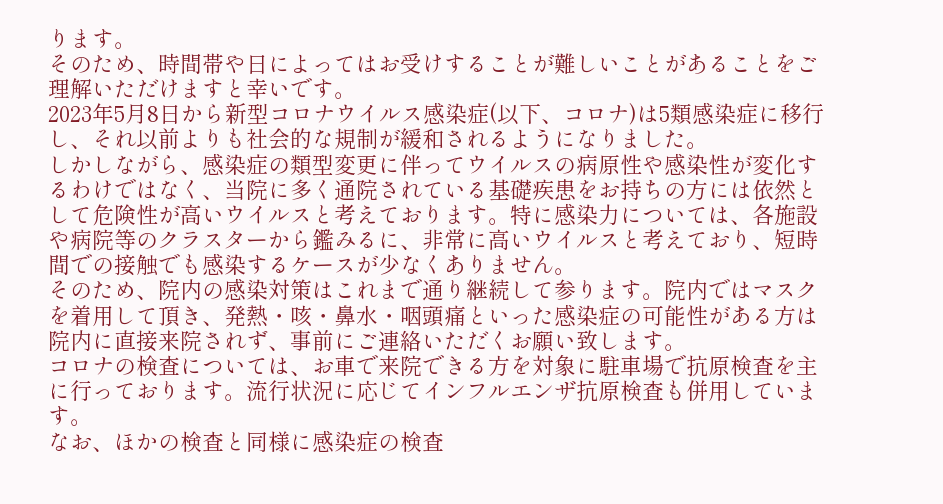ります。
そのため、時間帯や日によってはお受けすることが難しいことがあることをご理解いただけますと幸いです。
2023年5月8日から新型コロナウイルス感染症(以下、コロナ)は5類感染症に移行し、それ以前よりも社会的な規制が緩和されるようになりました。
しかしながら、感染症の類型変更に伴ってウイルスの病原性や感染性が変化するわけではなく、当院に多く通院されている基礎疾患をお持ちの方には依然として危険性が高いウイルスと考えております。特に感染力については、各施設や病院等のクラスターから鑑みるに、非常に高いウイルスと考えており、短時間での接触でも感染するケースが少なくありません。
そのため、院内の感染対策はこれまで通り継続して参ります。院内ではマスクを着用して頂き、発熱・咳・鼻水・咽頭痛といった感染症の可能性がある方は院内に直接来院されず、事前にご連絡いただくお願い致します。
コロナの検査については、お車で来院できる方を対象に駐車場で抗原検査を主に行っております。流行状況に応じてインフルエンザ抗原検査も併用しています。
なお、ほかの検査と同様に感染症の検査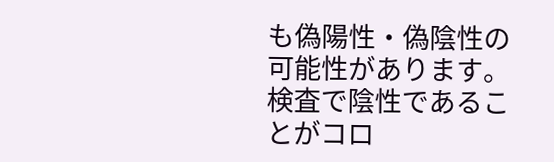も偽陽性・偽陰性の可能性があります。検査で陰性であることがコロ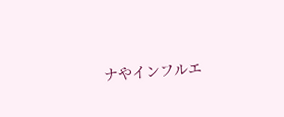ナやインフルエ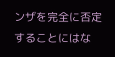ンザを完全に否定することにはな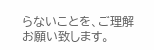らないことを、ご理解お願い致します。